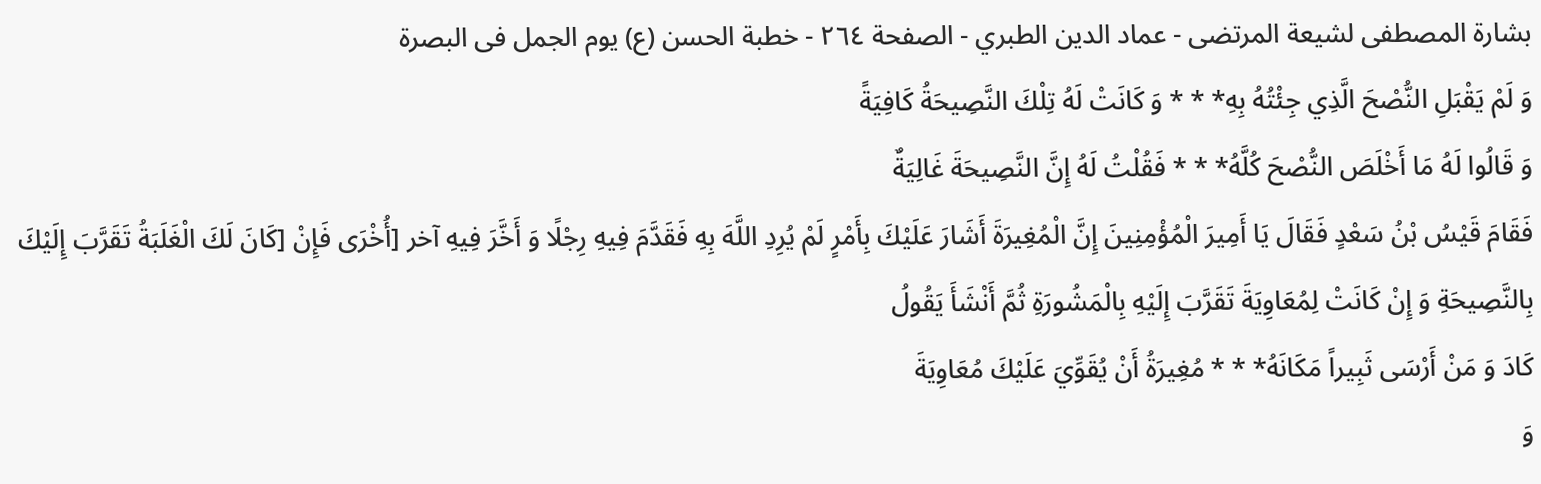بشارة المصطفى لشيعة المرتضى - عماد الدين الطبري - الصفحة ٢٦٤ - خطبة الحسن (ع) يوم الجمل فى البصرة
وَ لَمْ يَقْبَلِ النُّصْحَ الَّذِي جِئْتُهُ بِهِ* * * وَ كَانَتْ لَهُ تِلْكَ النَّصِيحَةُ كَافِيَةً
وَ قَالُوا لَهُ مَا أَخْلَصَ النُّصْحَ كُلَّهُ* * * فَقُلْتُ لَهُ إِنَّ النَّصِيحَةَ غَالِيَةٌ
فَقَامَ قَيْسُ بْنُ سَعْدٍ فَقَالَ يَا أَمِيرَ الْمُؤْمِنِينَ إِنَّ الْمُغِيرَةَ أَشَارَ عَلَيْكَ بِأَمْرٍ لَمْ يُرِدِ اللَّهَ بِهِ فَقَدَّمَ فِيهِ رِجْلًا وَ أَخَّرَ فِيهِ آخر [أُخْرَى فَإِنْ [كَانَ لَكَ الْغَلَبَةُ تَقَرَّبَ إِلَيْكَ بِالنَّصِيحَةِ وَ إِنْ كَانَتْ لِمُعَاوِيَةَ تَقَرَّبَ إِلَيْهِ بِالْمَشُورَةِ ثُمَّ أَنْشَأَ يَقُولُ
كَادَ وَ مَنْ أَرْسَى ثَبِيراً مَكَانَهُ* * * مُغِيرَةُ أَنْ يُقَوِّيَ عَلَيْكَ مُعَاوِيَةَ
وَ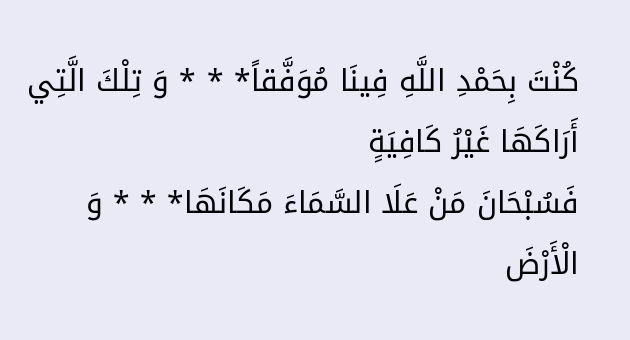كُنْتَ بِحَمْدِ اللَّهِ فِينَا مُوَفَّقاً* * * وَ تِلْكَ الَّتِي أَرَاكَهَا غَيْرُ كَافِيَةٍ
فَسُبْحَانَ مَنْ عَلَا السَّمَاءَ مَكَانَهَا* * * وَ الْأَرْضَ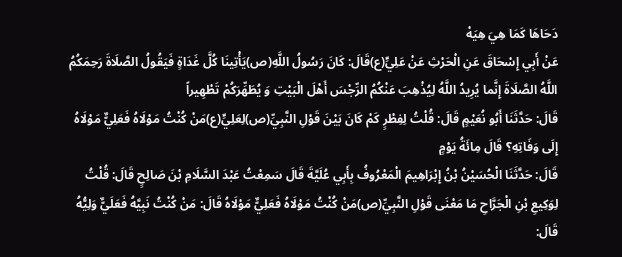دَحَاهَا كَمَا هِيَ هِيَهْ
عَنْ أَبِي إِسْحَاقَ عَنِ الْحَرْثِ عَنْ عَلِيٍّ(ع)قَالَ: كَانَ رَسُولُ اللَّهِ(ص)يَأْتِينَا كُلَّ غَدَاةٍ فَيَقُولُ الصَّلَاةَ رَحِمَكُمُ اللَّهُ الصَّلَاةَ إِنَّما يُرِيدُ اللَّهُ لِيُذْهِبَ عَنْكُمُ الرِّجْسَ أَهْلَ الْبَيْتِ وَ يُطَهِّرَكُمْ تَطْهِيراً
قَالَ: حَدَّثَنَا أَبُو نُعَيْمٍ قَالَ: قُلْتُ لِفِطْرٍ كَمْ كَانَ بَيْنَ قَوْلِ النَّبِيِّ(ص)لِعَلِيٍّ(ع)مَنْ كُنْتُ مَوْلَاهُ فَعَلِيٌّ مَوْلَاهُ إِلَى وَفَاتِهِ؟ قَالَ مِائَةُ يَوْمٍ
قَالَ: حَدَّثَنَا الْحُسَيْنُ بْنُ إِبْرَاهِيمَ الْمَعْرُوفُ بِأَبِي عُلَيَّةَ قَالَ سَمِعْتُ عَبْدَ السَّلَامِ بْنَ صَالِحٍ قَالَ: قُلْتُ لِوَكِيعِ بْنِ الْجَرَّاحِ مَا مَعْنَى قَوْلِ النَّبِيِّ(ص)مَنْ كُنْتُ مَوْلَاهُ فَعَلِيٌّ مَوْلَاهُ قَالَ: مَنْ كُنْتُ نَبِيَّهُ فَعَلَيٌّ وَلِيُّهُ
قَالَ: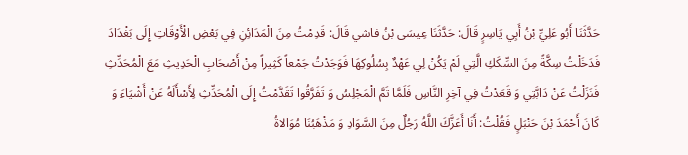حَدَّثَنَا أَبُو عَلِيِّ بْنُ أَبِي يَاسِرٍ قَالَ: حَدَّثَنَا عِيسَى بْنُ فاشي قَالَ: قَدِمْتُ مِنَ الْمَدَائِنِ فِي بَعْضِ الْأَوْقَاتِ إِلَى بَغْدَادَ فَدَخَلْتُ سِكَّةً مِنَ السِّكَكِ الَّتِي لَمْ يَكُنْ لِي عَهْدٌ بِسُلُوكِهَا فَوَجَدْتُ جَمْعاً كَثِيراً مِنْ أَصْحَابِ الْحَدِيثِ مَعَ الْمُحَدِّثِ فَنَزَلْتُ عَنْ دَابَّتِي وَ قَعَدْتُ فِي آخِرِ النَّاسِ فَلَمَّا تَمَّ الْمَجْلِسُ وَ تَفَرَّقُوا تَقَدَّمْتُ إِلَى الْمُحَدِّثِ لِأَسْأَلَهُ عَنْ أَشْيَاءَ وَ كَانَ أَحْمَدَ بْنَ حَنْبَلٍ فَقُلْتُ: أَنَا أَعَزَّكَ اللَّهُ رَجُلٌ مِنَ السَّوَادِ وَ مَذْهَبُنَا مُوَالاةُ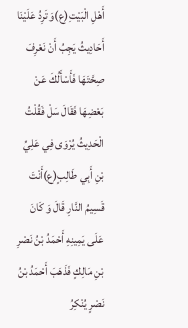أَهْلِ الْبَيْتِ(ع)وَ تَرِدُ عَلَيْنَا أَحَادِيثُ يَجِبُ أَنْ نَعْرِفَ صِحَّتَهَا فَأَسْأَلُكَ عَنْ بَعْضِهَا فَقَالَ سَلْ فَقُلْتُ الْحَدِيثُ يُرْوَى فِي عَلِيِّ بْنِ أَبِي طَالِبٍ(ع)أَنْتَ قَسِيمُ النَّارِ قَالَ وَ كَانَ عَلَى يَمِينِهِ أَحْمَدُ بْنُ نَصْرِ بْنِ مَالِكٍ فَذَهَبَ أَحْمَدُ بْنُ نَصْرٍ يُنْكِرُ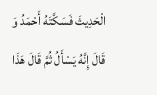الْحَدِيثَ فَسَكَّتَهُ أَحْمَدُ وَ قَالَ إِنَّهُ يَسْأَلُ ثُمَّ قَالَ هَذَا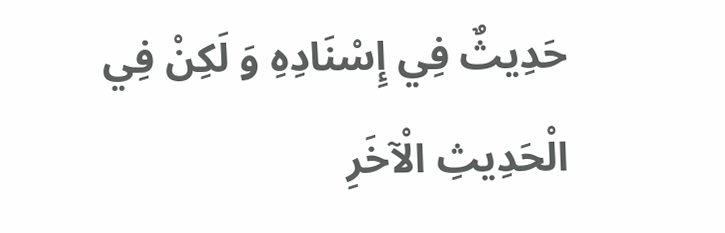حَدِيثٌ فِي إِسْنَادِهِ وَ لَكِنْ فِي الْحَدِيثِ الْآخَرِ